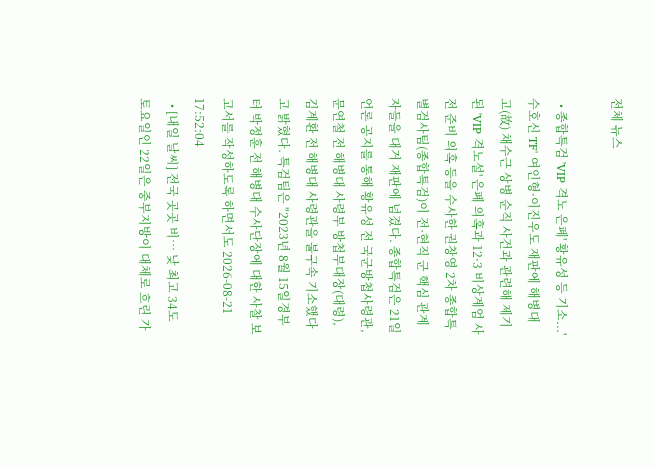전체 뉴스

  • 종합특검 'VIP 격노 은폐' 황유성 등 기소...'수호신 TF' 여인형·이진우도 재판에 해병대 고(故) 채수근 상병 순직 사건과 관련해 제기된 'VIP 격노설' 은폐 의혹과 12·3 비상계엄 사전 준비 의혹 등을 수사한 권창영 2차 종합특별검사팀(종합특검)이 전·현직 군 핵심 관계자들을 대거 재판에 넘겼다. 종합특검은 21일 언론 공지를 통해 황유성 전 국군방첩사령관, 문연철 전 해병대 사령부 방첩부대장(대령), 김계환 전 해병대 사령관을 불구속 기소했다고 밝혔다. 특검팀은 "2023년 8월 15일경부터 박정훈 전 해병대 수사단장에 대한 사찰 보고서를 작성하도록 하면서도 2026-08-21 17:52:04
  • [내일 날씨] 전국 곳곳 비… 낮 최고 34도 토요일인 22일은 중부지방이 대체로 흐린 가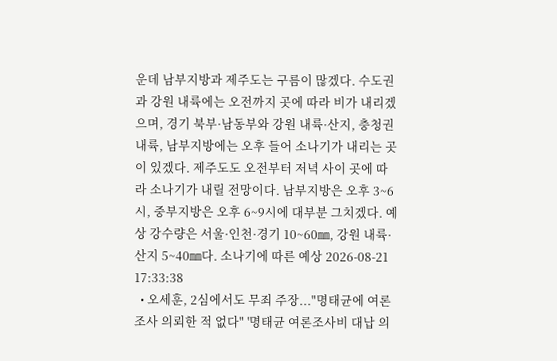운데 남부지방과 제주도는 구름이 많겠다. 수도권과 강원 내륙에는 오전까지 곳에 따라 비가 내리겠으며, 경기 북부·남동부와 강원 내륙·산지, 충청권 내륙, 남부지방에는 오후 들어 소나기가 내리는 곳이 있겠다. 제주도도 오전부터 저녁 사이 곳에 따라 소나기가 내릴 전망이다. 남부지방은 오후 3~6시, 중부지방은 오후 6~9시에 대부분 그치겠다. 예상 강수량은 서울·인천·경기 10~60㎜, 강원 내륙·산지 5~40㎜다. 소나기에 따른 예상 2026-08-21 17:33:38
  • 오세훈, 2심에서도 무죄 주장..."명태균에 여론조사 의뢰한 적 없다" '명태균 여론조사비 대납 의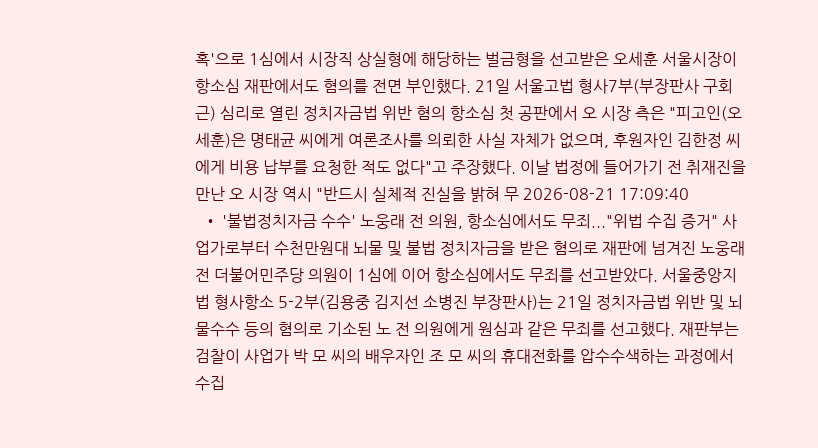혹'으로 1심에서 시장직 상실형에 해당하는 벌금형을 선고받은 오세훈 서울시장이 항소심 재판에서도 혐의를 전면 부인했다. 21일 서울고법 형사7부(부장판사 구회근) 심리로 열린 정치자금법 위반 혐의 항소심 첫 공판에서 오 시장 측은 "피고인(오세훈)은 명태균 씨에게 여론조사를 의뢰한 사실 자체가 없으며, 후원자인 김한정 씨에게 비용 납부를 요청한 적도 없다"고 주장했다. 이날 법정에 들어가기 전 취재진을 만난 오 시장 역시 "반드시 실체적 진실을 밝혀 무 2026-08-21 17:09:40
  • '불법정치자금 수수' 노웅래 전 의원, 항소심에서도 무죄..."위법 수집 증거" 사업가로부터 수천만원대 뇌물 및 불법 정치자금을 받은 혐의로 재판에 넘겨진 노웅래 전 더불어민주당 의원이 1심에 이어 항소심에서도 무죄를 선고받았다. 서울중앙지법 형사항소 5-2부(김용중 김지선 소병진 부장판사)는 21일 정치자금법 위반 및 뇌물수수 등의 혐의로 기소된 노 전 의원에게 원심과 같은 무죄를 선고했다. 재판부는 검찰이 사업가 박 모 씨의 배우자인 조 모 씨의 휴대전화를 압수수색하는 과정에서 수집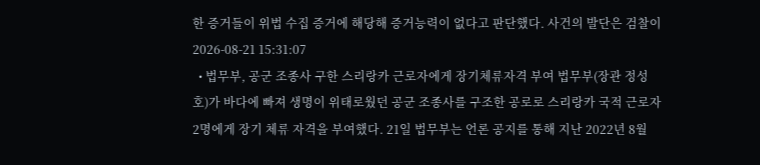한 증거들이 위법 수집 증거에 해당해 증거능력이 없다고 판단했다. 사건의 발단은 검찰이 2026-08-21 15:31:07
  • 법무부, 공군 조종사 구한 스리랑카 근로자에게 장기체류자격 부여 법무부(장관 정성호)가 바다에 빠져 생명이 위태로웠던 공군 조종사를 구조한 공로로 스리랑카 국적 근로자 2명에게 장기 체류 자격을 부여했다. 21일 법무부는 언론 공지를 통해 지난 2022년 8월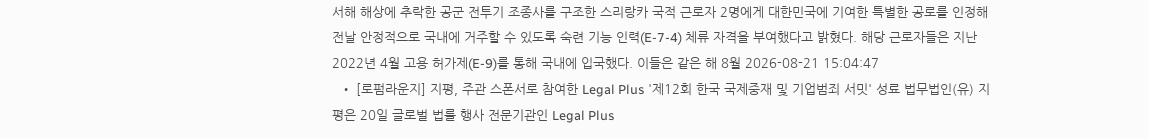서해 해상에 추락한 공군 전투기 조종사를 구조한 스리랑카 국적 근로자 2명에게 대한민국에 기여한 특별한 공로를 인정해 전날 안정적으로 국내에 거주할 수 있도록 숙련 기능 인력(E-7-4) 체류 자격을 부여했다고 밝혔다. 해당 근로자들은 지난 2022년 4월 고용 허가제(E-9)를 통해 국내에 입국했다. 이들은 같은 해 8월 2026-08-21 15:04:47
  • [로펌라운지] 지평, 주관 스폰서로 참여한 Legal Plus '제12회 한국 국제중재 및 기업범죄 서밋' 성료 법무법인(유) 지평은 20일 글로벌 법률 행사 전문기관인 Legal Plus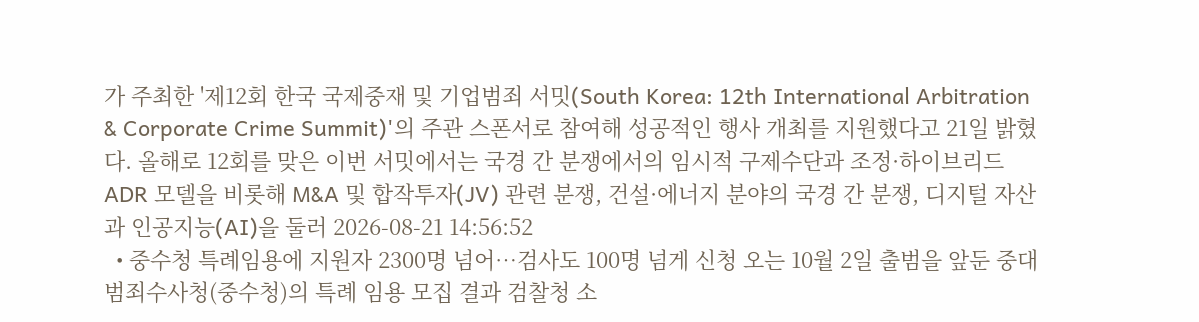가 주최한 '제12회 한국 국제중재 및 기업범죄 서밋(South Korea: 12th International Arbitration & Corporate Crime Summit)'의 주관 스폰서로 참여해 성공적인 행사 개최를 지원했다고 21일 밝혔다. 올해로 12회를 맞은 이번 서밋에서는 국경 간 분쟁에서의 임시적 구제수단과 조정·하이브리드 ADR 모델을 비롯해 M&A 및 합작투자(JV) 관련 분쟁, 건설·에너지 분야의 국경 간 분쟁, 디지털 자산과 인공지능(AI)을 둘러 2026-08-21 14:56:52
  • 중수청 특례임용에 지원자 2300명 넘어…검사도 100명 넘게 신청 오는 10월 2일 출범을 앞둔 중대범죄수사청(중수청)의 특례 임용 모집 결과 검찰청 소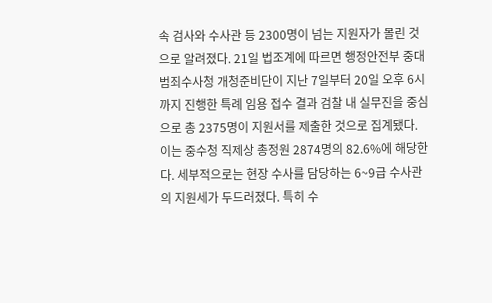속 검사와 수사관 등 2300명이 넘는 지원자가 몰린 것으로 알려졌다. 21일 법조계에 따르면 행정안전부 중대범죄수사청 개청준비단이 지난 7일부터 20일 오후 6시까지 진행한 특례 임용 접수 결과 검찰 내 실무진을 중심으로 총 2375명이 지원서를 제출한 것으로 집계됐다. 이는 중수청 직제상 총정원 2874명의 82.6%에 해당한다. 세부적으로는 현장 수사를 담당하는 6~9급 수사관의 지원세가 두드러졌다. 특히 수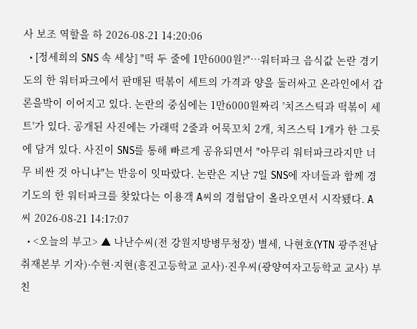사 보조 역할을 하 2026-08-21 14:20:06
  • [정세희의 SNS 속 세상] "떡 두 줄에 1만6000원?"…워터파크 음식값 논란 경기도의 한 워터파크에서 판매된 떡볶이 세트의 가격과 양을 둘러싸고 온라인에서 갑론을박이 이어지고 있다. 논란의 중심에는 1만6000원짜리 '치즈스틱과 떡볶이 세트'가 있다. 공개된 사진에는 가래떡 2줄과 어묵꼬치 2개, 치즈스틱 1개가 한 그릇에 담겨 있다. 사진이 SNS를 통해 빠르게 공유되면서 "아무리 워터파크라지만 너무 비싼 것 아니냐"는 반응이 잇따랐다. 논란은 지난 7일 SNS에 자녀들과 함께 경기도의 한 워터파크를 찾았다는 이용객 A씨의 경험담이 올라오면서 시작됐다. A씨 2026-08-21 14:17:07
  • <오늘의 부고> ▲ 나난수씨(전 강원지방병무청장) 별세, 나현호(YTN 광주전남취재본부 기자)·수현·지현(흥진고등학교 교사)·진우씨(광양여자고등학교 교사) 부친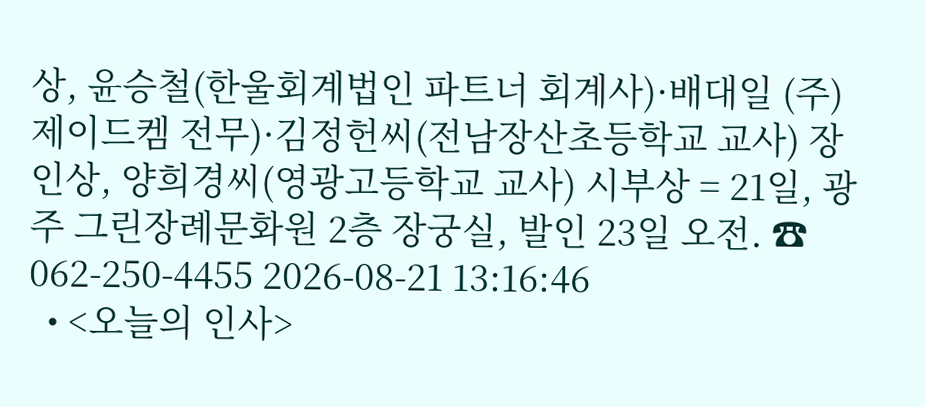상, 윤승철(한울회계법인 파트너 회계사)·배대일 (주)제이드켐 전무)·김정헌씨(전남장산초등학교 교사) 장인상, 양희경씨(영광고등학교 교사) 시부상 = 21일, 광주 그린장례문화원 2층 장궁실, 발인 23일 오전. ☎ 062-250-4455 2026-08-21 13:16:46
  • <오늘의 인사>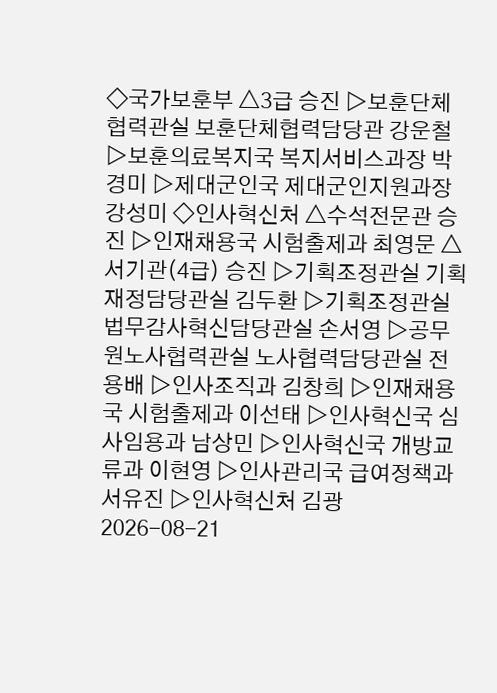◇국가보훈부 △3급 승진 ▷보훈단체협력관실 보훈단체협력담당관 강운철 ▷보훈의료복지국 복지서비스과장 박경미 ▷제대군인국 제대군인지원과장 강성미 ◇인사혁신처 △수석전문관 승진 ▷인재채용국 시험출제과 최영문 △서기관(4급) 승진 ▷기획조정관실 기획재정담당관실 김두환 ▷기획조정관실 법무감사혁신담당관실 손서영 ▷공무원노사협력관실 노사협력담당관실 전용배 ▷인사조직과 김창희 ▷인재채용국 시험출제과 이선태 ▷인사혁신국 심사임용과 남상민 ▷인사혁신국 개방교류과 이현영 ▷인사관리국 급여정책과 서유진 ▷인사혁신처 김광 2026-08-21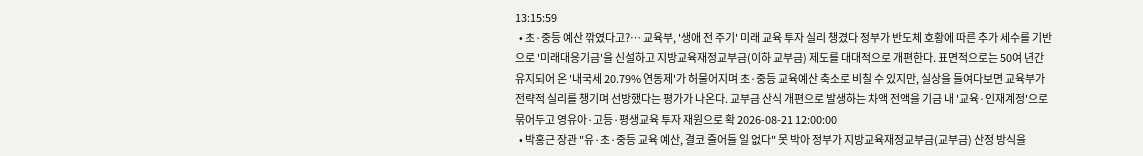13:15:59
  • 초·중등 예산 깎였다고?… 교육부, '생애 전 주기' 미래 교육 투자 실리 챙겼다 정부가 반도체 호황에 따른 추가 세수를 기반으로 '미래대응기금'을 신설하고 지방교육재정교부금(이하 교부금) 제도를 대대적으로 개편한다. 표면적으로는 50여 년간 유지되어 온 '내국세 20.79% 연동제'가 허물어지며 초·중등 교육예산 축소로 비칠 수 있지만, 실상을 들여다보면 교육부가 전략적 실리를 챙기며 선방했다는 평가가 나온다. 교부금 산식 개편으로 발생하는 차액 전액을 기금 내 '교육·인재계정'으로 묶어두고 영유아·고등·평생교육 투자 재원으로 확 2026-08-21 12:00:00
  • 박홍근 장관 "유·초·중등 교육 예산, 결코 줄어들 일 없다" 못 박아 정부가 지방교육재정교부금(교부금) 산정 방식을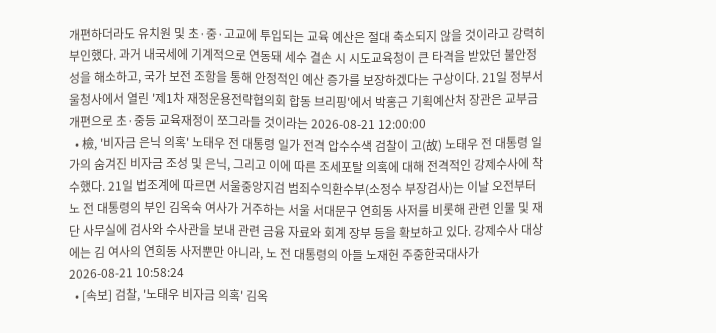개편하더라도 유치원 및 초·중·고교에 투입되는 교육 예산은 절대 축소되지 않을 것이라고 강력히 부인했다. 과거 내국세에 기계적으로 연동돼 세수 결손 시 시도교육청이 큰 타격을 받았던 불안정성을 해소하고, 국가 보전 조항을 통해 안정적인 예산 증가를 보장하겠다는 구상이다. 21일 정부서울청사에서 열린 '제1차 재정운용전략협의회 합동 브리핑'에서 박홍근 기획예산처 장관은 교부금 개편으로 초·중등 교육재정이 쪼그라들 것이라는 2026-08-21 12:00:00
  • 檢, '비자금 은닉 의혹' 노태우 전 대통령 일가 전격 압수수색 검찰이 고(故) 노태우 전 대통령 일가의 숨겨진 비자금 조성 및 은닉, 그리고 이에 따른 조세포탈 의혹에 대해 전격적인 강제수사에 착수했다. 21일 법조계에 따르면 서울중앙지검 범죄수익환수부(소정수 부장검사)는 이날 오전부터 노 전 대통령의 부인 김옥숙 여사가 거주하는 서울 서대문구 연희동 사저를 비롯해 관련 인물 및 재단 사무실에 검사와 수사관을 보내 관련 금융 자료와 회계 장부 등을 확보하고 있다. 강제수사 대상에는 김 여사의 연희동 사저뿐만 아니라, 노 전 대통령의 아들 노재헌 주중한국대사가 2026-08-21 10:58:24
  • [속보] 검찰, '노태우 비자금 의혹' 김옥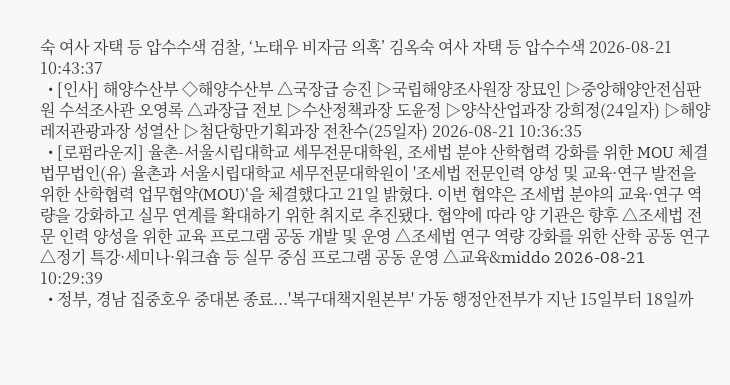숙 여사 자택 등 압수수색 검찰, ‘노태우 비자금 의혹’ 김옥숙 여사 자택 등 압수수색 2026-08-21 10:43:37
  • [인사] 해양수산부 ◇해양수산부 △국장급 승진 ▷국립해양조사원장 장묘인 ▷중앙해양안전심판원 수석조사관 오영록 △과장급 전보 ▷수산정책과장 도윤정 ▷양삭산업과장 강희정(24일자) ▷해양레저관광과장 성열산 ▷첨단항만기획과장 전찬수(25일자) 2026-08-21 10:36:35
  • [로펌라운지] 율촌-서울시립대학교 세무전문대학원, 조세법 분야 산학협력 강화를 위한 MOU 체결 법무법인(유) 율촌과 서울시립대학교 세무전문대학원이 '조세법 전문인력 양성 및 교육·연구 발전을 위한 산학협력 업무협약(MOU)'을 체결했다고 21일 밝혔다. 이번 협약은 조세법 분야의 교육·연구 역량을 강화하고 실무 연계를 확대하기 위한 취지로 추진됐다. 협약에 따라 양 기관은 향후 △조세법 전문 인력 양성을 위한 교육 프로그램 공동 개발 및 운영 △조세법 연구 역량 강화를 위한 산학 공동 연구 △정기 특강·세미나·워크숍 등 실무 중심 프로그램 공동 운영 △교육&middo 2026-08-21 10:29:39
  • 정부, 경남 집중호우 중대본 종료...'복구대책지원본부' 가동 행정안전부가 지난 15일부터 18일까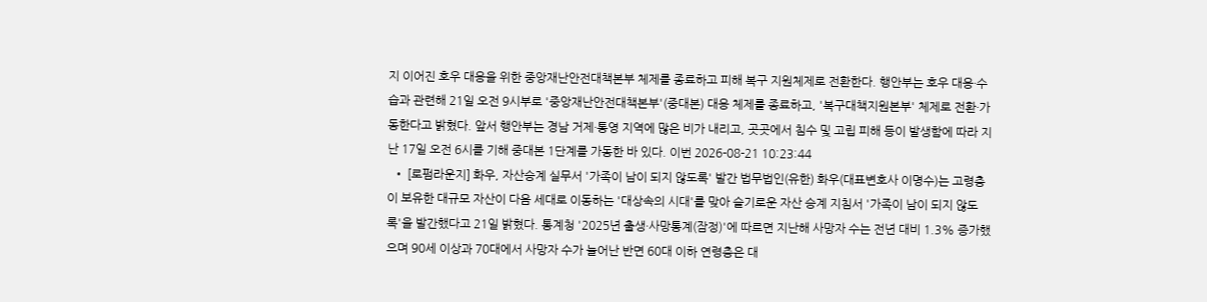지 이어진 호우 대응을 위한 중앙재난안전대책본부 체제를 종료하고 피해 복구 지원체제로 전환한다. 행안부는 호우 대응·수습과 관련해 21일 오전 9시부로 '중앙재난안전대책본부'(중대본) 대응 체제를 종료하고, '복구대책지원본부' 체제로 전환·가동한다고 밝혔다. 앞서 행안부는 경남 거제·통영 지역에 많은 비가 내리고, 곳곳에서 침수 및 고립 피해 등이 발생함에 따라 지난 17일 오전 6시를 기해 중대본 1단계를 가동한 바 있다. 이번 2026-08-21 10:23:44
  • [로펌라운지] 화우, 자산승계 실무서 '가족이 남이 되지 않도록' 발간 법무법인(유한) 화우(대표변호사 이명수)는 고령층이 보유한 대규모 자산이 다음 세대로 이동하는 '대상속의 시대'를 맞아 슬기로운 자산 승계 지침서 '가족이 남이 되지 않도록'을 발간했다고 21일 밝혔다. 통계청 '2025년 출생·사망통계(잠정)'에 따르면 지난해 사망자 수는 전년 대비 1.3% 증가했으며 90세 이상과 70대에서 사망자 수가 늘어난 반면 60대 이하 연령층은 대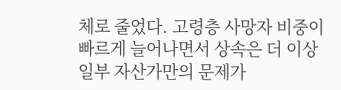체로 줄었다. 고령층 사망자 비중이 빠르게 늘어나면서 상속은 더 이상 일부 자산가만의 문제가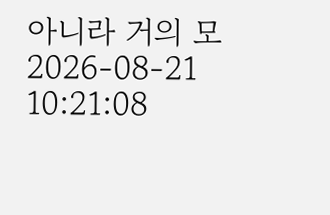아니라 거의 모 2026-08-21 10:21:08